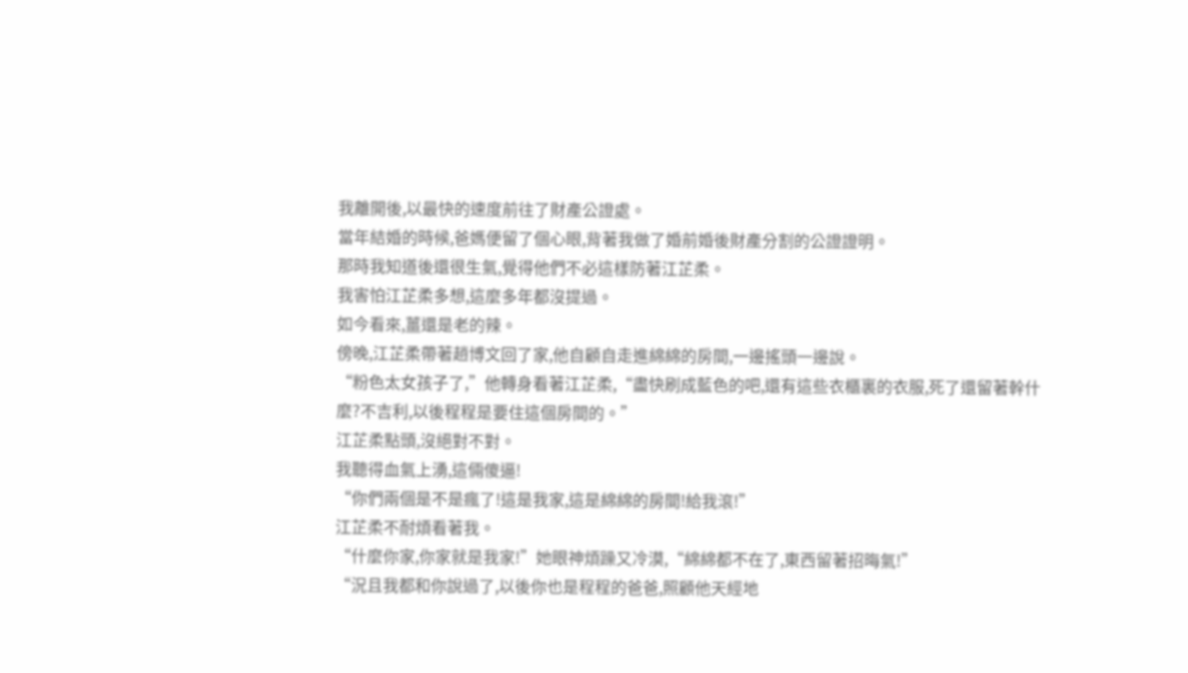我離開後,以最快的速度前往了財產公證處。
當年結婚的時候,爸媽便留了個心眼,背著我做了婚前婚後財產分割的公證證明。
那時我知道後還很生氣,覺得他們不必這樣防著江芷柔。
我害怕江芷柔多想,這麼多年都沒提過。
如今看來,薑還是老的辣。
傍晚,江芷柔帶著趙博文回了家,他自顧自走進綿綿的房間,一邊搖頭一邊說。
“粉色太女孩子了,”他轉身看著江芷柔,“盡快刷成藍色的吧,還有這些衣櫃裏的衣服,死了還留著幹什麼?不吉利,以後程程是要住這個房間的。”
江芷柔點頭,沒絕對不對。
我聽得血氣上湧,這倆傻逼!
“你們兩個是不是瘋了!這是我家,這是綿綿的房間!給我滾!”
江芷柔不耐煩看著我。
“什麼你家,你家就是我家!”她眼神煩躁又冷漠,“綿綿都不在了,東西留著招晦氣!”
“況且我都和你說過了,以後你也是程程的爸爸,照顧他天經地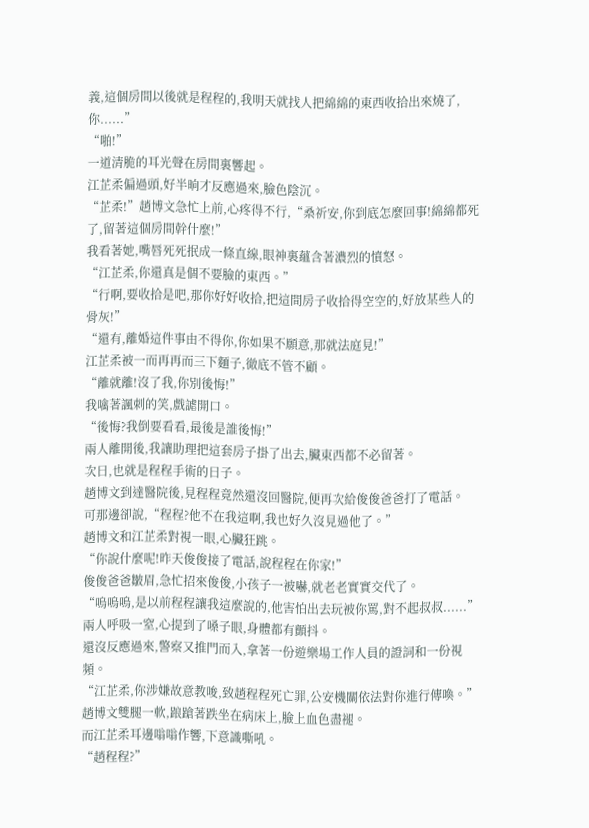義,這個房間以後就是程程的,我明天就找人把綿綿的東西收拾出來燒了,你......”
“啪!”
一道清脆的耳光聲在房間裏響起。
江芷柔偏過頭,好半晌才反應過來,臉色陰沉。
“芷柔!”趙博文急忙上前,心疼得不行,“桑祈安,你到底怎麼回事!綿綿都死了,留著這個房間幹什麼!”
我看著她,嘴唇死死抿成一條直線,眼神裏蘊含著濃烈的憤怒。
“江芷柔,你還真是個不要臉的東西。”
“行啊,要收拾是吧,那你好好收拾,把這間房子收拾得空空的,好放某些人的骨灰!”
“還有,離婚這件事由不得你,你如果不願意,那就法庭見!”
江芷柔被一而再再而三下麵子,徹底不管不顧。
“離就離!沒了我,你別後悔!”
我噙著諷刺的笑,戲謔開口。
“後悔?我倒要看看,最後是誰後悔!”
兩人離開後,我讓助理把這套房子掛了出去,臟東西都不必留著。
次日,也就是程程手術的日子。
趙博文到達醫院後,見程程竟然還沒回醫院,便再次給俊俊爸爸打了電話。
可那邊卻說,“程程?他不在我這啊,我也好久沒見過他了。”
趙博文和江芷柔對視一眼,心臟狂跳。
“你說什麼呢!昨天俊俊接了電話,說程程在你家!”
俊俊爸爸皺眉,急忙招來俊俊,小孩子一被嚇,就老老實實交代了。
“嗚嗚嗚,是以前程程讓我這麼說的,他害怕出去玩被你罵,對不起叔叔......”
兩人呼吸一窒,心提到了嗓子眼,身體都有顫抖。
還沒反應過來,警察又推門而入,拿著一份遊樂場工作人員的證詞和一份視頻。
“江芷柔,你涉嫌故意教唆,致趙程程死亡罪,公安機關依法對你進行傳喚。”
趙博文雙腿一軟,踉蹌著跌坐在病床上,臉上血色盡褪。
而江芷柔耳邊嗡嗡作響,下意識嘶吼。
“趙程程?”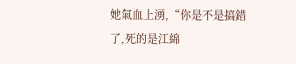她氣血上湧,“你是不是搞錯了,死的是江綿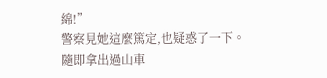綿!”
警察見她這麼篤定,也疑惑了一下。
隨即拿出過山車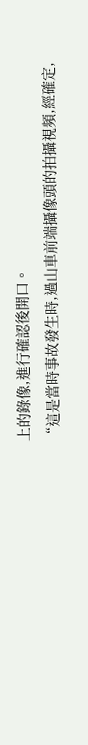上的錄像,進行確認後開口。
“這是當時事故發生時,過山車前端攝像頭的拍攝視頻,經確定,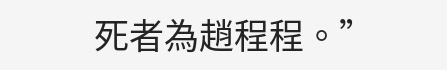死者為趙程程。”